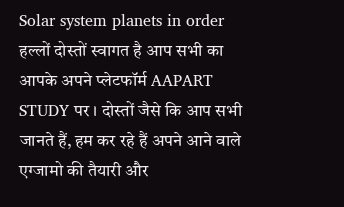Solar system planets in order
हल्लों दोस्तों स्वागत है आप सभी का आपके अपने प्लेटफॉर्म AAPART STUDY पर । दोस्तों जैसे कि आप सभी जानते हैं, हम कर रहे हैं अपने आने वाले एग्जामो की तैयारी और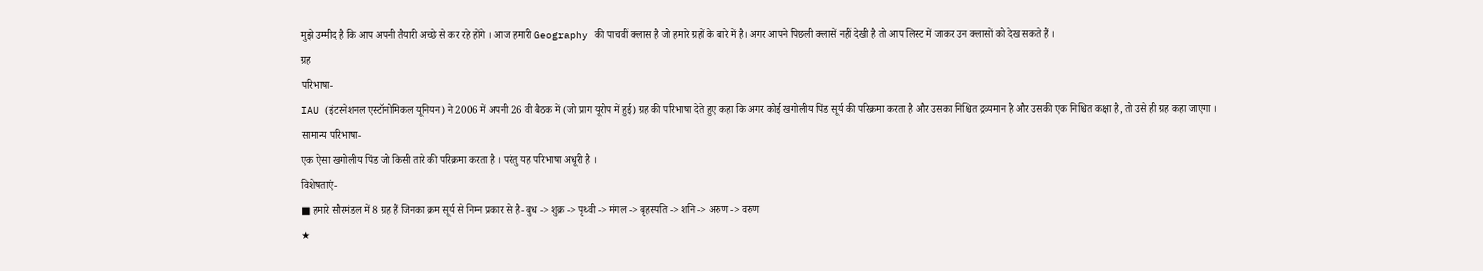मुझे उम्मीद है कि आप अपनी तैयारी अच्छे से कर रहे होंगे । आज हमारी Geography की पाचवीं क्लास है जो हमारे ग्रहों के बारे में है। अगर आपने पिछली क्लासें नहीं देखी है तो आप लिस्ट में जाकर उन क्लासों को देख सकते हैं ।
ग्रह
परिभाषा-
IAU (इंटरनेशनल एस्टॉनोमिकल यूनियन) ने 2006 में अपनी 26 वी बैठक में (जो प्राग यूरोप में हुई) ग्रह की परिभाषा देते हुए कहा कि अगर कोई खगोलीय पिंड सूर्य की परिक्रमा करता है और उसका निश्चित द्रव्यमान है और उसकी एक निश्चित कक्षा है, तो उसे ही ग्रह कहा जाएगा ।
सामान्य परिभाषा-
एक ऐसा खगोलीय पिंड जो किसी तारे की परिक्रमा करता है । परंतु यह परिभाषा अधूरी है ।
विशेषताएं-
■ हमारे सौरमंडल में 8 ग्रह हैं जिनका क्रम सूर्य से निम्न प्रकार से है- बुध -> शुक्र -> पृथ्वी -> मंगल -> बृहस्पति -> शनि -> अरुण -> वरुण
★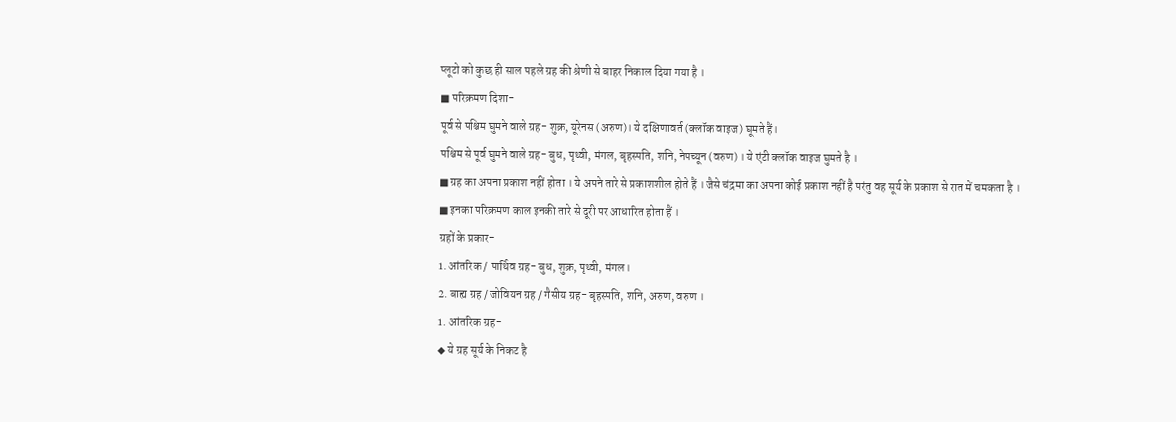प्लूटो को कुछ ही साल पहले ग्रह की श्रेणी से बाहर निकाल दिया गया है ।
■ परिक्रमण दिशा-
पूर्व से पश्चिम घुमने वाले ग्रह- शुक्र, यूरेनस (अरुण)। ये दक्षिणावर्त (क्लॉक वाइज) घूमते हैं।
पश्चिम से पूर्व घुमने वाले ग्रह- बुध, पृथ्वी, मंगल, बृहस्पति, शनि, नेपच्यून (वरुण) । ये एंटी क्लॉक वाइज घुमते है ।
■ ग्रह का अपना प्रकाश नहीं होता । ये अपने तारे से प्रकाशशील होते हैं । जैसे चंद्रमा का अपना कोई प्रकाश नहीं है परंतु वह सूर्य के प्रकाश से रात में चमकता है ।
■ इनका परिक्रमण काल इनकी तारे से दूरी पर आधारित होता हैं ।
ग्रहों के प्रकार-
1. आंतरिक / पार्थिव ग्रह- बुध, शुक्र, पृथ्वी, मंगल।
2. बाह्य ग्रह / जोवियन ग्रह / गैसीय ग्रह- बृहस्पति, शनि, अरुण, वरुण ।
1. आंतरिक ग्रह-
◆ ये ग्रह सूर्य के निकट है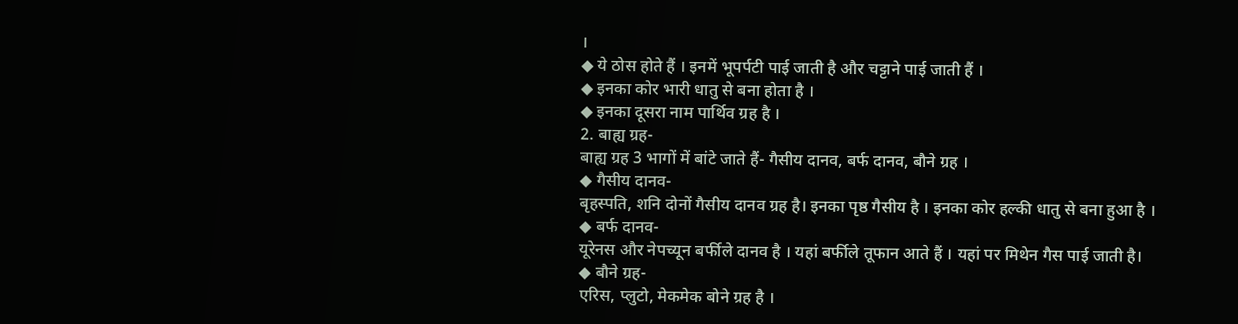।
◆ ये ठोस होते हैं । इनमें भूपर्पटी पाई जाती है और चट्टाने पाई जाती हैं ।
◆ इनका कोर भारी धातु से बना होता है ।
◆ इनका दूसरा नाम पार्थिव ग्रह है ।
2. बाह्य ग्रह-
बाह्य ग्रह 3 भागों में बांटे जाते हैं- गैसीय दानव, बर्फ दानव, बौने ग्रह ।
◆ गैसीय दानव-
बृहस्पति, शनि दोनों गैसीय दानव ग्रह है। इनका पृष्ठ गैसीय है । इनका कोर हल्की धातु से बना हुआ है ।
◆ बर्फ दानव-
यूरेनस और नेपच्यून बर्फीले दानव है । यहां बर्फीले तूफान आते हैं । यहां पर मिथेन गैस पाई जाती है।
◆ बौने ग्रह-
एरिस, प्लुटो, मेकमेक बोने ग्रह है ।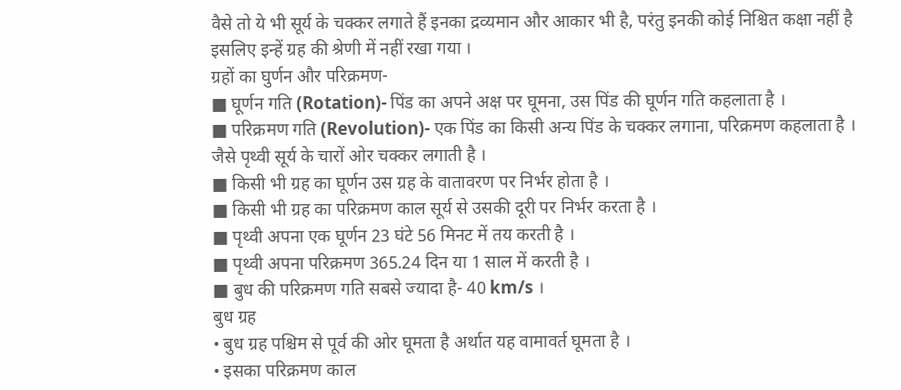वैसे तो ये भी सूर्य के चक्कर लगाते हैं इनका द्रव्यमान और आकार भी है, परंतु इनकी कोई निश्चित कक्षा नहीं है इसलिए इन्हें ग्रह की श्रेणी में नहीं रखा गया ।
ग्रहों का घुर्णन और परिक्रमण-
■ घूर्णन गति (Rotation)- पिंड का अपने अक्ष पर घूमना, उस पिंड की घूर्णन गति कहलाता है ।
■ परिक्रमण गति (Revolution)- एक पिंड का किसी अन्य पिंड के चक्कर लगाना, परिक्रमण कहलाता है । जैसे पृथ्वी सूर्य के चारों ओर चक्कर लगाती है ।
■ किसी भी ग्रह का घूर्णन उस ग्रह के वातावरण पर निर्भर होता है ।
■ किसी भी ग्रह का परिक्रमण काल सूर्य से उसकी दूरी पर निर्भर करता है ।
■ पृथ्वी अपना एक घूर्णन 23 घंटे 56 मिनट में तय करती है ।
■ पृथ्वी अपना परिक्रमण 365.24 दिन या 1 साल में करती है ।
■ बुध की परिक्रमण गति सबसे ज्यादा है- 40 km/s ।
बुध ग्रह
• बुध ग्रह पश्चिम से पूर्व की ओर घूमता है अर्थात यह वामावर्त घूमता है ।
• इसका परिक्रमण काल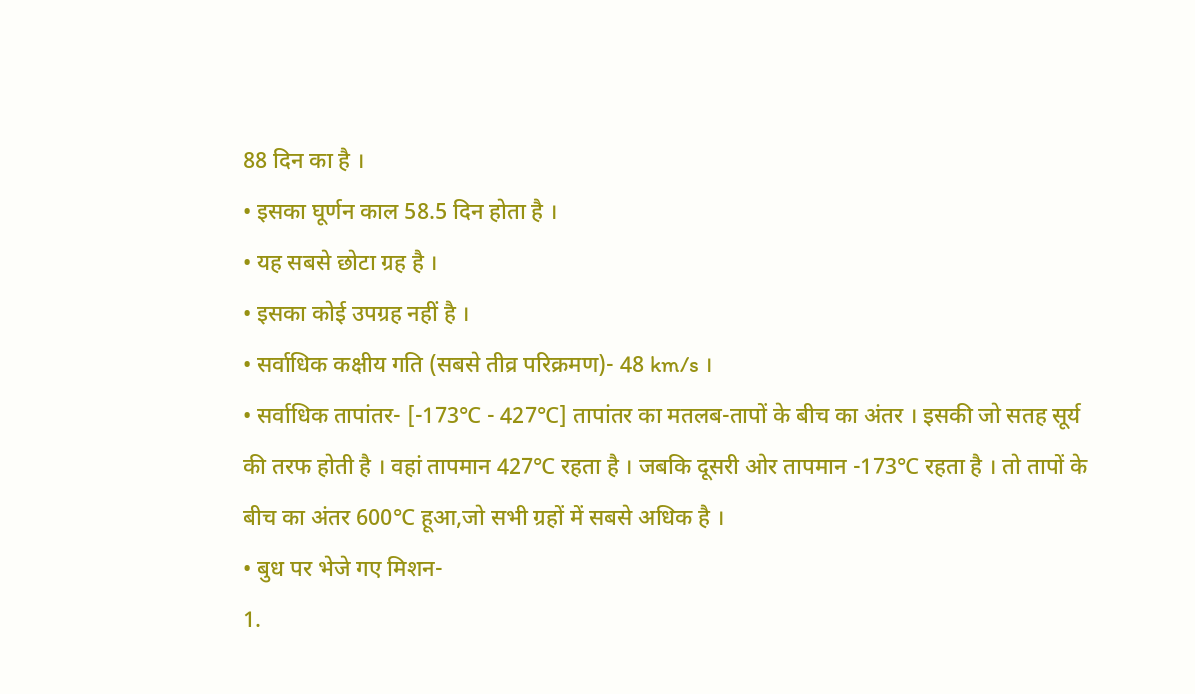88 दिन का है ।
• इसका घूर्णन काल 58.5 दिन होता है ।
• यह सबसे छोटा ग्रह है ।
• इसका कोई उपग्रह नहीं है ।
• सर्वाधिक कक्षीय गति (सबसे तीव्र परिक्रमण)- 48 km/s ।
• सर्वाधिक तापांतर- [-173℃ - 427℃] तापांतर का मतलब-तापों के बीच का अंतर । इसकी जो सतह सूर्य की तरफ होती है । वहां तापमान 427℃ रहता है । जबकि दूसरी ओर तापमान -173℃ रहता है । तो तापों के बीच का अंतर 600℃ हूआ,जो सभी ग्रहों में सबसे अधिक है ।
• बुध पर भेजे गए मिशन-
1.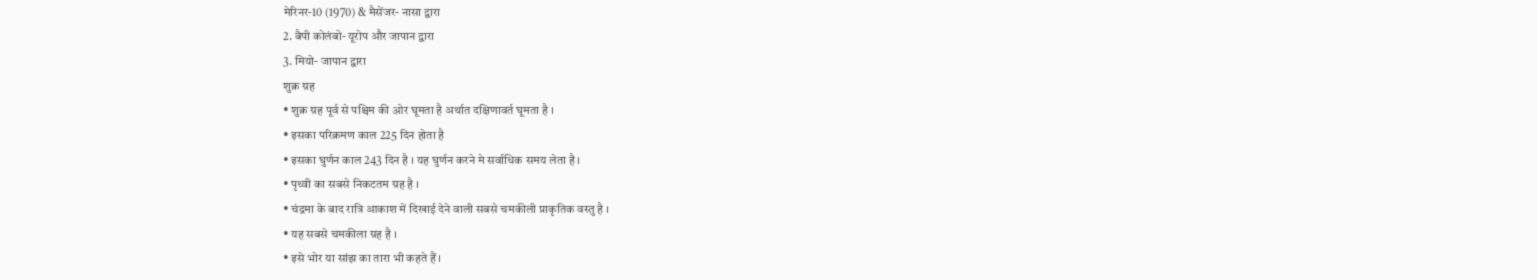मेरिनर-10 (1970) & मैसेंजर- नासा द्वारा
2. बैपी कोलंबो- यूरोप और जापान द्वारा
3. मियो- जापान द्वारा
शुक्र ग्रह
• शुक्र ग्रह पूर्व से पश्चिम की ओर घूमता है अर्थात दक्षिणावर्त घूमता है ।
• इसका परिक्रमण काल 225 दिन होता है
• इसका घुर्णन काल 243 दिन है । यह घुर्णन करने मे सर्वाधिक समय लेता है ।
• पृथ्वी का सबसे निकटतम ग्रह है ।
• चंद्रमा के बाद रात्रि आकाश में दिखाई देने वाली सबसे चमकीली प्राकृतिक वस्तु है ।
• यह सबसे चमकीला ग्रह है ।
• इसे भोर या सांझ का तारा भी कहते हैं ।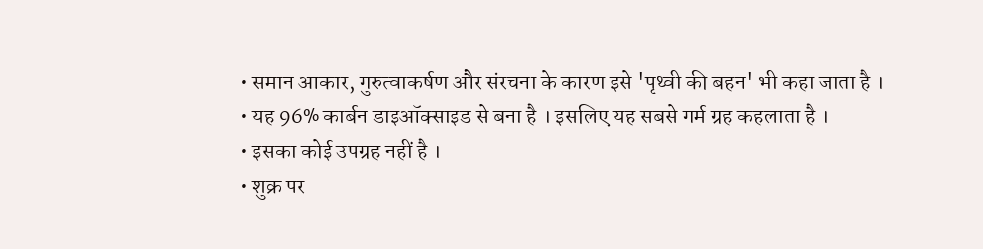• समान आकार, गुरुत्वाकर्षण और संरचना के कारण इसे 'पृथ्वी की बहन' भी कहा जाता है ।
• यह 96% कार्बन डाइऑक्साइड से बना है । इसलिए यह सबसे गर्म ग्रह कहलाता है ।
• इसका कोई उपग्रह नहीं है ।
• शुक्र पर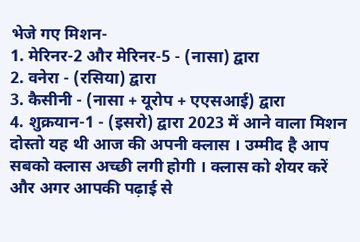भेजे गए मिशन-
1. मेरिनर-2 और मेरिनर-5 - (नासा) द्वारा
2. वनेरा - (रसिया) द्वारा
3. कैसीनी - (नासा + यूरोप + एएसआई) द्वारा
4. शुक्रयान-1 - (इसरो) द्वारा 2023 में आने वाला मिशन
दोस्तो यह थी आज की अपनी क्लास । उम्मीद है आप सबको क्लास अच्छी लगी होगी । क्लास को शेयर करें और अगर आपकी पढ़ाई से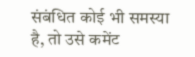संबंधित कोई भी समस्या है, तो उसे कमेंट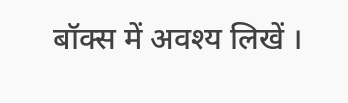बॉक्स में अवश्य लिखें ।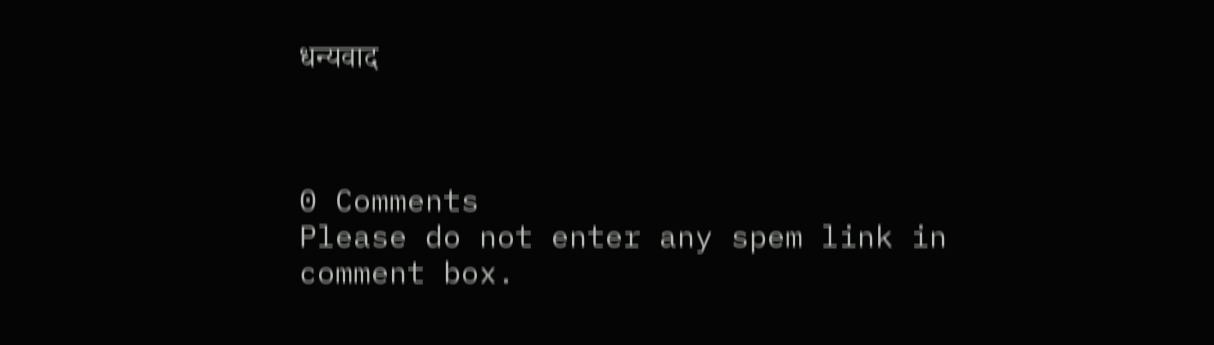धन्यवाद



0 Comments
Please do not enter any spem link in comment box.